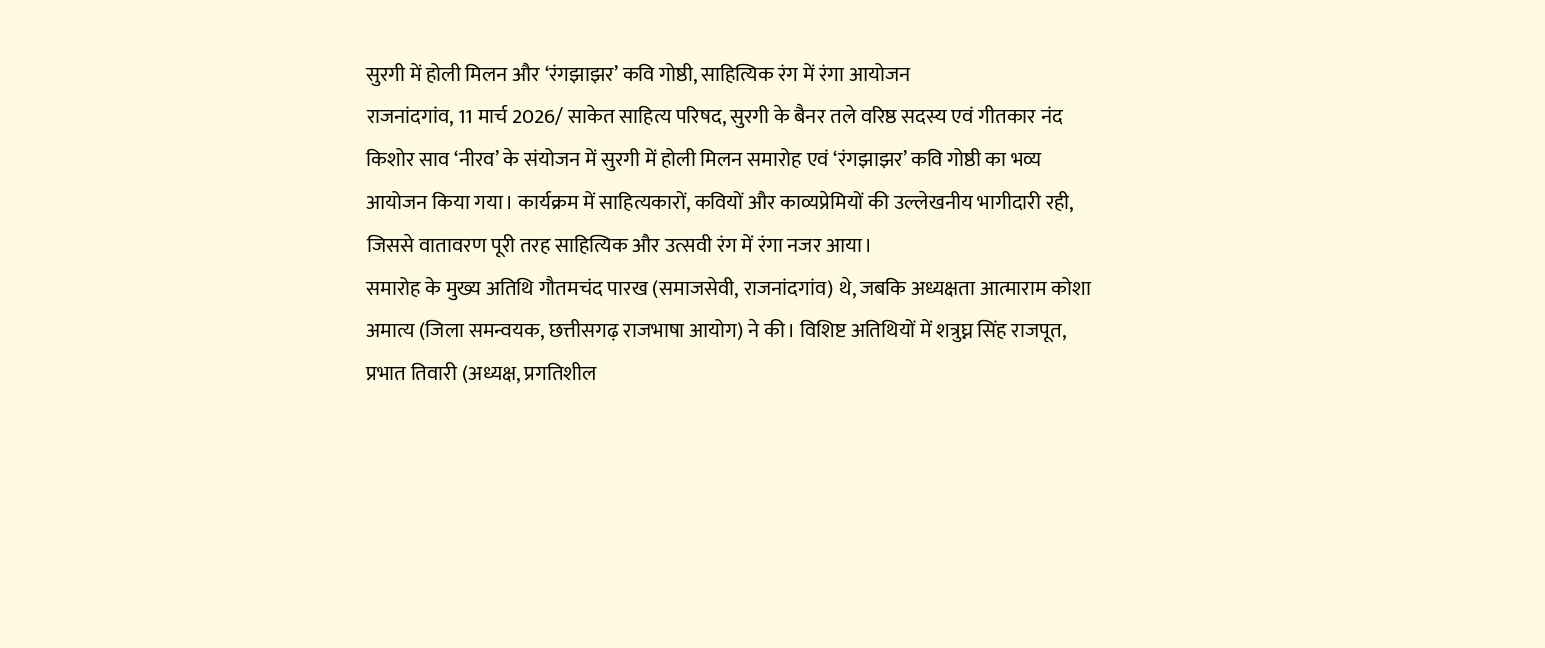सुरगी में होली मिलन और ‘रंगझाझर’ कवि गोष्ठी, साहित्यिक रंग में रंगा आयोजन
राजनांदगांव, 11 मार्च 2026/ साकेत साहित्य परिषद, सुरगी के बैनर तले वरिष्ठ सदस्य एवं गीतकार नंद किशोर साव ‘नीरव’ के संयोजन में सुरगी में होली मिलन समारोह एवं ‘रंगझाझर’ कवि गोष्ठी का भव्य आयोजन किया गया। कार्यक्रम में साहित्यकारों, कवियों और काव्यप्रेमियों की उल्लेखनीय भागीदारी रही, जिससे वातावरण पूरी तरह साहित्यिक और उत्सवी रंग में रंगा नजर आया।
समारोह के मुख्य अतिथि गौतमचंद पारख (समाजसेवी, राजनांदगांव) थे, जबकि अध्यक्षता आत्माराम कोशा अमात्य (जिला समन्वयक, छत्तीसगढ़ राजभाषा आयोग) ने की। विशिष्ट अतिथियों में शत्रुघ्न सिंह राजपूत, प्रभात तिवारी (अध्यक्ष, प्रगतिशील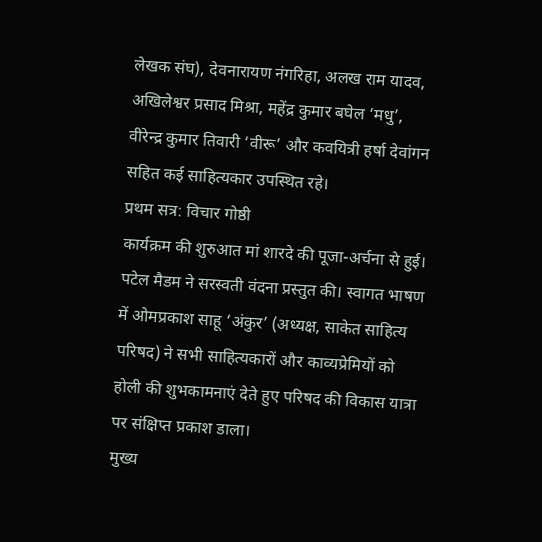लेखक संघ), देवनारायण नंगरिहा, अलख राम यादव, अखिलेश्वर प्रसाद मिश्रा, महेंद्र कुमार बघेल ‘मधु’, वीरेन्द्र कुमार तिवारी ‘वीरू’ और कवयित्री हर्षा देवांगन सहित कई साहित्यकार उपस्थित रहे।
प्रथम सत्र: विचार गोष्ठी
कार्यक्रम की शुरुआत मां शारदे की पूजा-अर्चना से हुई। पटेल मैडम ने सरस्वती वंदना प्रस्तुत की। स्वागत भाषण में ओमप्रकाश साहू ‘अंकुर’ (अध्यक्ष, साकेत साहित्य परिषद) ने सभी साहित्यकारों और काव्यप्रेमियों को होली की शुभकामनाएं देते हुए परिषद की विकास यात्रा पर संक्षिप्त प्रकाश डाला।
मुख्य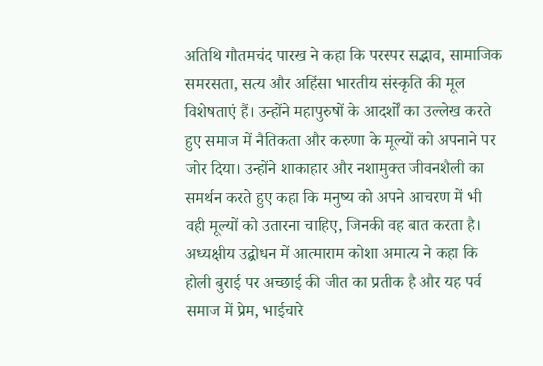अतिथि गौतमचंद पारख ने कहा कि परस्पर सद्भाव, सामाजिक समरसता, सत्य और अहिंसा भारतीय संस्कृति की मूल विशेषताएं हैं। उन्होंने महापुरुषों के आदर्शों का उल्लेख करते हुए समाज में नैतिकता और करुणा के मूल्यों को अपनाने पर जोर दिया। उन्होंने शाकाहार और नशामुक्त जीवनशैली का समर्थन करते हुए कहा कि मनुष्य को अपने आचरण में भी वही मूल्यों को उतारना चाहिए, जिनकी वह बात करता है।
अध्यक्षीय उद्बोधन में आत्माराम कोशा अमात्य ने कहा कि होली बुराई पर अच्छाई की जीत का प्रतीक है और यह पर्व समाज में प्रेम, भाईचारे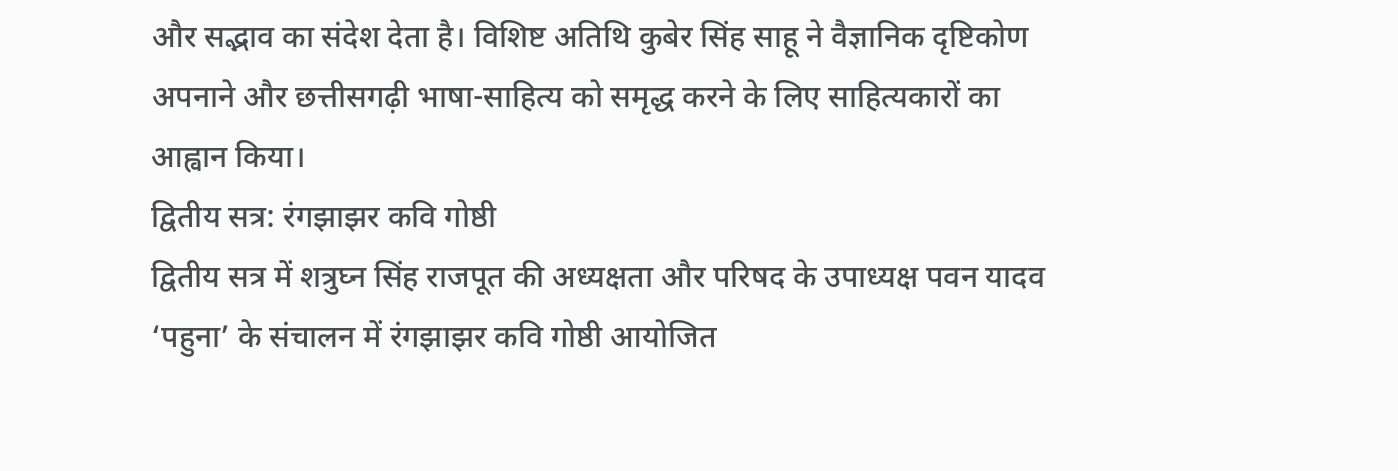और सद्भाव का संदेश देता है। विशिष्ट अतिथि कुबेर सिंह साहू ने वैज्ञानिक दृष्टिकोण अपनाने और छत्तीसगढ़ी भाषा-साहित्य को समृद्ध करने के लिए साहित्यकारों का आह्वान किया।
द्वितीय सत्र: रंगझाझर कवि गोष्ठी
द्वितीय सत्र में शत्रुघ्न सिंह राजपूत की अध्यक्षता और परिषद के उपाध्यक्ष पवन यादव ‘पहुना’ के संचालन में रंगझाझर कवि गोष्ठी आयोजित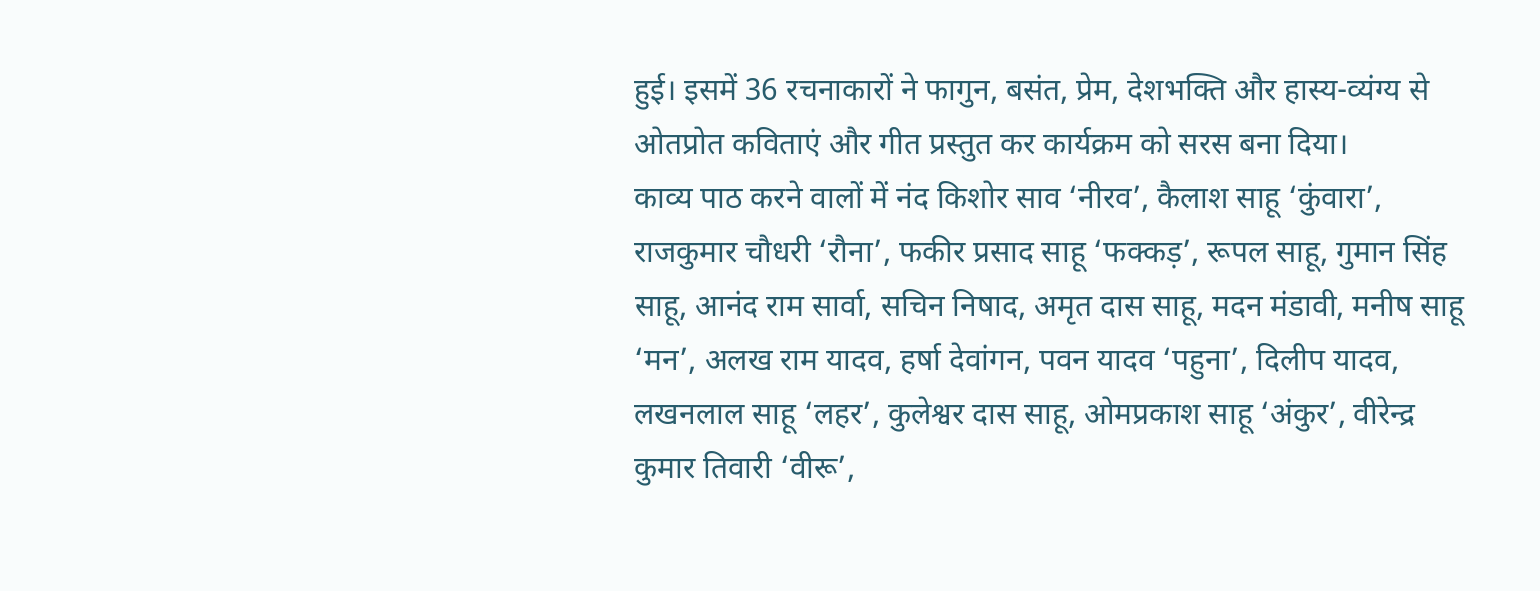हुई। इसमें 36 रचनाकारों ने फागुन, बसंत, प्रेम, देशभक्ति और हास्य-व्यंग्य से ओतप्रोत कविताएं और गीत प्रस्तुत कर कार्यक्रम को सरस बना दिया।
काव्य पाठ करने वालों में नंद किशोर साव ‘नीरव’, कैलाश साहू ‘कुंवारा’, राजकुमार चौधरी ‘रौना’, फकीर प्रसाद साहू ‘फक्कड़’, रूपल साहू, गुमान सिंह साहू, आनंद राम सार्वा, सचिन निषाद, अमृत दास साहू, मदन मंडावी, मनीष साहू ‘मन’, अलख राम यादव, हर्षा देवांगन, पवन यादव ‘पहुना’, दिलीप यादव, लखनलाल साहू ‘लहर’, कुलेश्वर दास साहू, ओमप्रकाश साहू ‘अंकुर’, वीरेन्द्र कुमार तिवारी ‘वीरू’,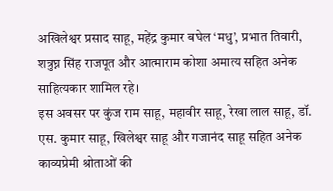अखिलेश्वर प्रसाद साहू, महेंद्र कुमार बघेल ‘मधु’, प्रभात तिवारी, शत्रुघ्न सिंह राजपूत और आत्माराम कोशा अमात्य सहित अनेक साहित्यकार शामिल रहे।
इस अवसर पर कुंज राम साहू, महावीर साहू, रेखा लाल साहू, डॉ. एस. कुमार साहू, खिलेश्वर साहू और गजानंद साहू सहित अनेक काव्यप्रेमी श्रोताओं की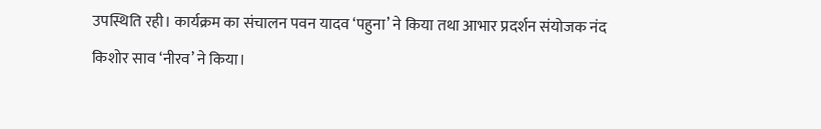उपस्थिति रही। कार्यक्रम का संचालन पवन यादव ‘पहुना’ ने किया तथा आभार प्रदर्शन संयोजक नंद किशोर साव ‘नीरव’ ने किया।